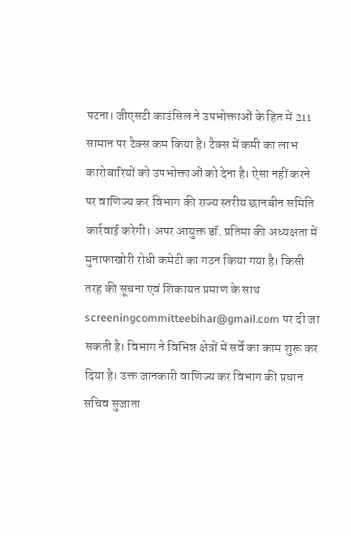पटना। जीएसटी काउंसिल ने उपभोक्ताओं के हित में 211 सामान पर टैक्स कम किया है। टैक्स में कमी का लाभ कारोबारियों को उपभोक्ताओं को देना है। ऐसा नहीं करने पर वाणिज्य कर विभाग की राज्य स्तरीय छानबीन समिति कार्रवाई करेगी। अपर आयुक्त डॉ. प्रतिमा की अध्यक्षता में मुनाफाखोरी रोधी कमेटी का गठन किया गया है। किसी तरह की सूचना एवं शिकायत प्रमाण के साथ screeningcommitteebihar@gmail.com पर दी जा सकती है। विभाग ने विभिन्न क्षेत्रों में सर्वे का काम शुरू कर दिया है। उक्त जानकारी वाणिज्य कर विभाग की प्रधान सचिव सुजाता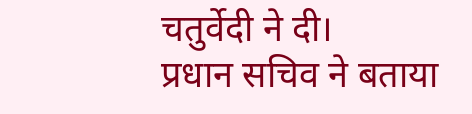चतुर्वेदी ने दी।
प्रधान सचिव ने बताया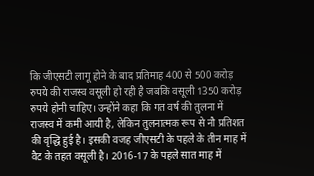कि जीएसटी लागू होने के बाद प्रतिमाह 400 से 500 करोड़ रुपये की राजस्व वसूली हो रही है जबकि वसूली 1350 करोड़ रुपये होनी चाहिए। उन्होंने कहा कि गत वर्ष की तुलना में राजस्व में कमी आयी है, लेकिन तुलनात्मक रूप से नौ प्रतिशत की वृद्धि हुई है। इसकी वजह जीएसटी के पहले के तीन माह में वैट के तहत वसूली है। 2016-17 के पहले सात माह में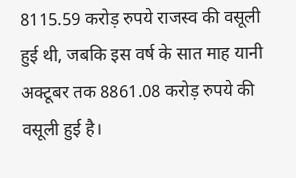8115.59 करोड़ रुपये राजस्व की वसूली हुई थी, जबकि इस वर्ष के सात माह यानी अक्टूबर तक 8861.08 करोड़ रुपये की वसूली हुई है।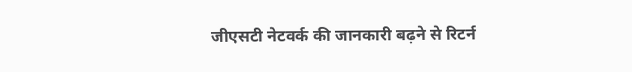जीएसटी नेटवर्क की जानकारी बढ़ने से रिटर्न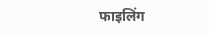फाइलिंग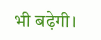भी बढ़ेगी।